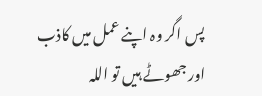پس اگر وہ اپنے عمل میں کاذب اور جھوٹے ہیں تو اللہ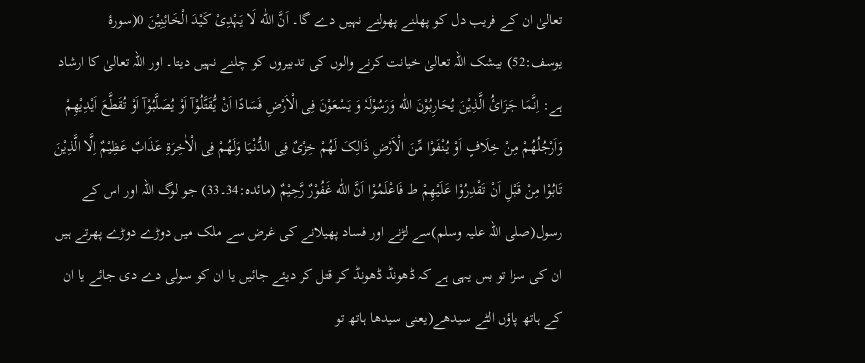تعالیٰ ان کے فریب دل کو پھلنے پھولنے نہیں دے گا۔ اَنَّ اللّٰه لَا یَہْدِیْ کَیْدَ الْخَائِنِیْنَ 0(سورۂ یوسف:52) بیشک اللہ تعالیٰ خیانت کرنے والوں کی تدبیروں کو چلنے نہیں دیتا۔ اور اللہ تعالیٰ کا ارشاد ہے: اِنَّمَا جَزَائُ الَّذِیْنَ یُحَارِبُوْنَ اللّٰه وَرَسُوْلَہٗ وَ یَسْعَوْنَ فِی الْاَرْضِ فَسَادًا اَنْ یُّقَتَّلُوْآ اَوْ یُصَلَّبُوْآ اَوْ تُقَطَّعَ اَیْدِیْھِمْ وَاَرْجُلُھُمْ مِنْ خِلَافٍ اَوْ یُنْفَوْا مِّنَ الْاَرْضِ ذَالِکَ لَھُمْ خِزْیٌ فِی الدُّنْیَا وَلَھُمْ فِی الْاٰخِرَۃِ عَذَابٌ عَظِیْمٌ اِلَّا الَّذِیْنَ تَابُوْا مِنْ قَبْلِ اَنْ تَقْدِرُوْا عَلَیْھِمْ ط فَاعْلَمُوْا اَنَّ اللّٰه غَفُوْرٌ رَّحِیْمٌ (مائدہ:34۔33) جو لوگ اللہ اور اس کے رسول(صلی اللہ علیہ وسلم)سے لڑنے اور فساد پھیلانے کی غرض سے ملک میں دوڑے دوڑے پھرتے ہیں ان کی سزا تو بس یہی ہے کہ ڈھونڈ ڈھونڈ کر قتل کر دیئے جائیں یا ان کو سولی دے دی جائے یا ان کے ہاتھ پاؤں الٹے سیدھے(یعنی سیدھا ہاتھ تو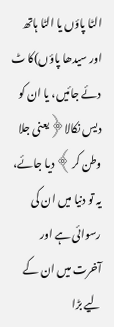الٹا پاؤں یا الٹا ہاتھ اور سیدھا پاؤں)کا ٹ دئے جائیں، یا ان کو دیس نکالا﴿یعنی جلا وطن کر﴾ دیا جائے، یہ تو دنیا میں ان کی رسوائی ہے اور آخرت میں ان کے لیے بڑا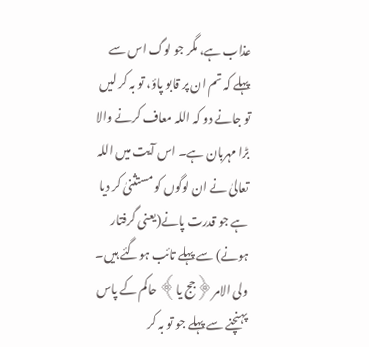عذاب ہے، مگر جو لوگ اس سے پہلے کہ تم ان پر قابو پاؤ، تو بہ کر لیں تو جانے دو کہ اللہ معاف کرنے والا بڑا مہربان ہے۔ اس آیت میں اللہ تعالیٰ نے ان لوگوں کو مستثنیٰ کر دیا ہے جو قدرت پانے(یعنی گرفتار ہونے) سے پہلے تائب ہوگئے ہیں۔ ولی الامر﴿جج یا﴾ حاکم کے پاس پہنچنے سے پہلے جو تو بہ کر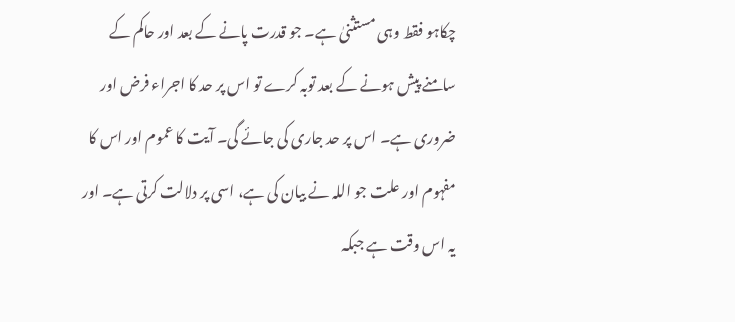چکاہو فقط وہی مستثنیٰ ہے۔ جو قدرت پانے کے بعد اور حاکم کے سامنے پیش ہونے کے بعد توبہ کرے تو اس پر حد کا اجراء فرض اور ضروری ہے۔ اس پر حد جاری کی جائے گی۔ آیت کا عموم اور اس کا مفہوم اور علت جو اللہ نے بیان کی ہے، اسی پر دلالت کرتی ہے۔ اور یہ اس وقت ہے جبکہ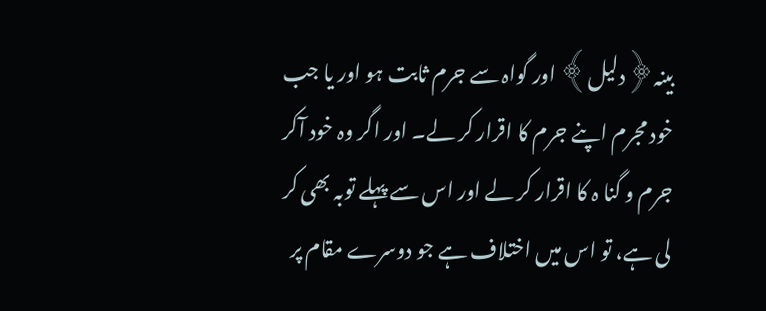بینہ﴿دلیل﴾ اور گواہ سے جرم ثابت ہو اور یا جب خود مجرم اپنے جرم کا اقرار کر لے۔ اور اگر وہ خود آکر جرم و گنا ہ کا اقرار کر لے اور اس سے پہلے توبہ بھی کر لی ہے، تو اس میں اختلاف ہے جو دوسرے مقام پر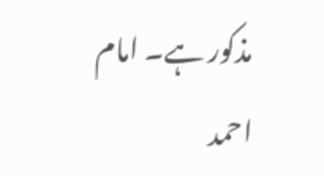مذکور ہے۔ امام احمد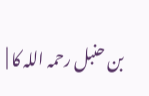بن حنبل رحمہ اللہ کا |